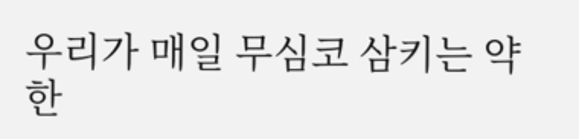우리가 매일 무심코 삼키는 약 한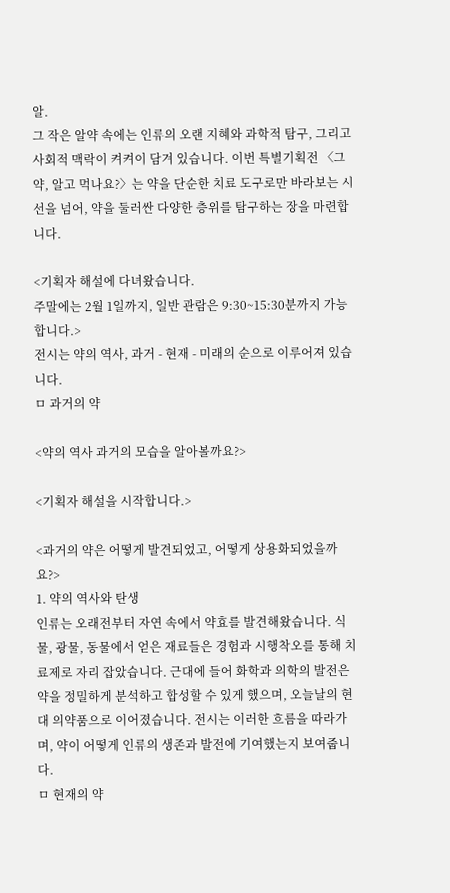알.
그 작은 알약 속에는 인류의 오랜 지혜와 과학적 탐구, 그리고 사회적 맥락이 켜켜이 담겨 있습니다. 이번 특별기획전 〈그 약, 알고 먹나요?〉는 약을 단순한 치료 도구로만 바라보는 시선을 넘어, 약을 둘러싼 다양한 층위를 탐구하는 장을 마련합니다.

<기획자 해설에 다녀왔습니다.
주말에는 2월 1일까지, 일반 관람은 9:30~15:30분까지 가능합니다.>
전시는 약의 역사, 과거 - 현재 - 미래의 순으로 이루어져 있습니다.
ㅁ 과거의 약

<약의 역사 과거의 모습을 알아볼까요?>

<기획자 해설을 시작합니다.>

<과거의 약은 어떻게 발견되었고, 어떻게 상용화되었을까요?>
1. 약의 역사와 탄생
인류는 오래전부터 자연 속에서 약효를 발견해왔습니다. 식물, 광물, 동물에서 얻은 재료들은 경험과 시행착오를 통해 치료제로 자리 잡았습니다. 근대에 들어 화학과 의학의 발전은 약을 정밀하게 분석하고 합성할 수 있게 했으며, 오늘날의 현대 의약품으로 이어졌습니다. 전시는 이러한 흐름을 따라가며, 약이 어떻게 인류의 생존과 발전에 기여했는지 보여줍니다.
ㅁ 현재의 약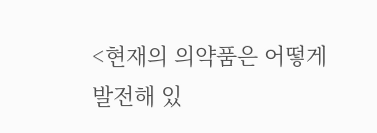<현재의 의약품은 어떻게 발전해 있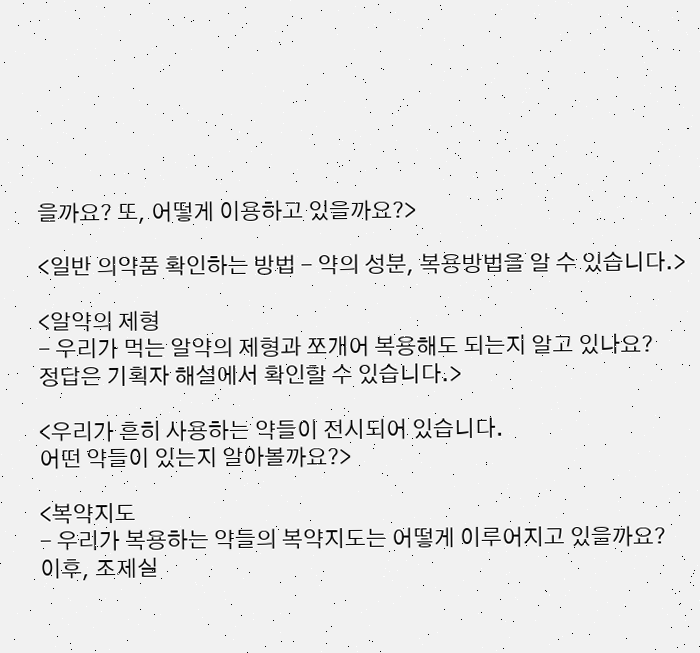을까요? 또, 어떻게 이용하고 있을까요?>

<일반 의약품 확인하는 방법 - 약의 성분, 복용방법을 알 수 있습니다.>

<알약의 제형
- 우리가 먹는 알약의 제형과 쪼개어 복용해도 되는지 알고 있나요?
정답은 기획자 해설에서 확인할 수 있습니다.>

<우리가 흔히 사용하는 약들이 전시되어 있습니다.
어떤 약들이 있는지 알아볼까요?>

<복약지도
- 우리가 복용하는 약들의 복약지도는 어떻게 이루어지고 있을까요?
이후, 조제실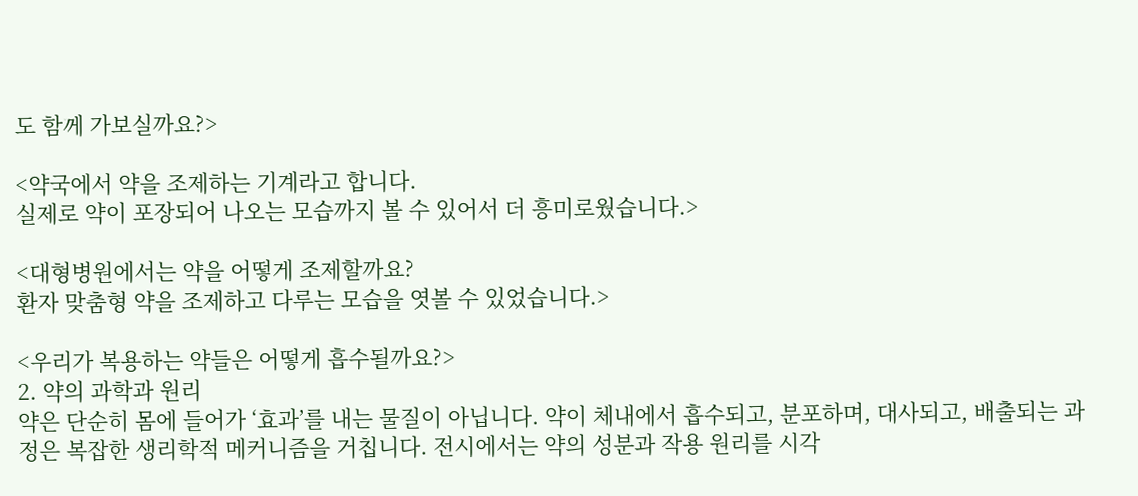도 함께 가보실까요?>

<약국에서 약을 조제하는 기계라고 합니다.
실제로 약이 포장되어 나오는 모습까지 볼 수 있어서 더 흥미로웠습니다.>

<대형병원에서는 약을 어떻게 조제할까요?
환자 맞춤형 약을 조제하고 다루는 모습을 엿볼 수 있었습니다.>

<우리가 복용하는 약들은 어떻게 흡수될까요?>
2. 약의 과학과 원리
약은 단순히 몸에 들어가 ‘효과’를 내는 물질이 아닙니다. 약이 체내에서 흡수되고, 분포하며, 대사되고, 배출되는 과정은 복잡한 생리학적 메커니즘을 거칩니다. 전시에서는 약의 성분과 작용 원리를 시각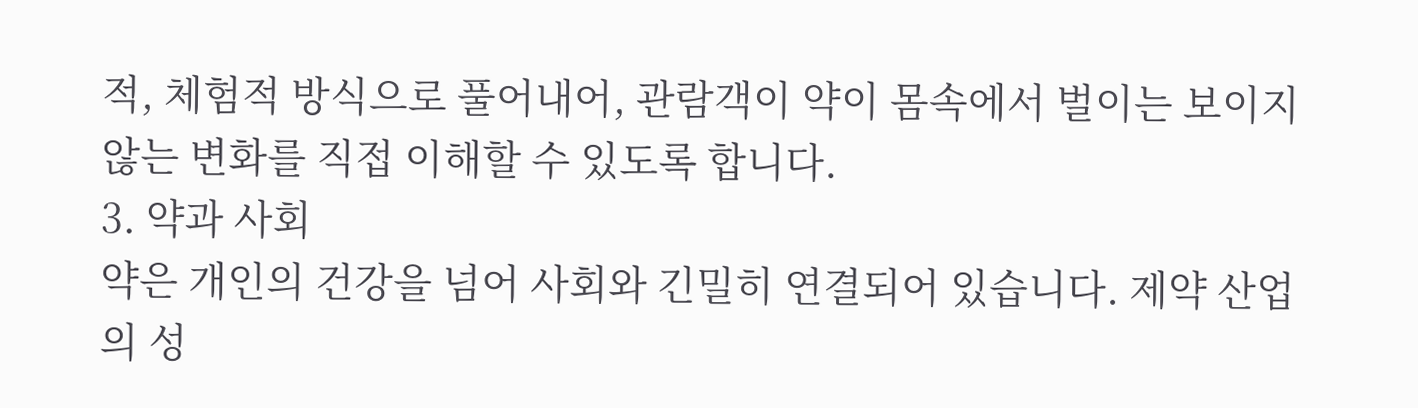적, 체험적 방식으로 풀어내어, 관람객이 약이 몸속에서 벌이는 보이지 않는 변화를 직접 이해할 수 있도록 합니다.
3. 약과 사회
약은 개인의 건강을 넘어 사회와 긴밀히 연결되어 있습니다. 제약 산업의 성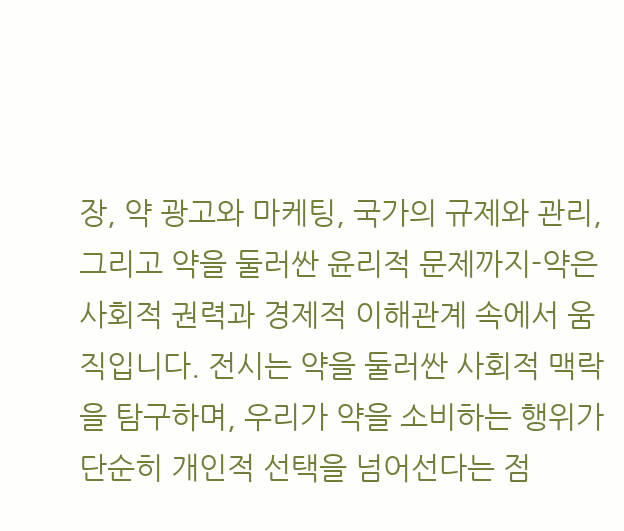장, 약 광고와 마케팅, 국가의 규제와 관리, 그리고 약을 둘러싼 윤리적 문제까지-약은 사회적 권력과 경제적 이해관계 속에서 움직입니다. 전시는 약을 둘러싼 사회적 맥락을 탐구하며, 우리가 약을 소비하는 행위가 단순히 개인적 선택을 넘어선다는 점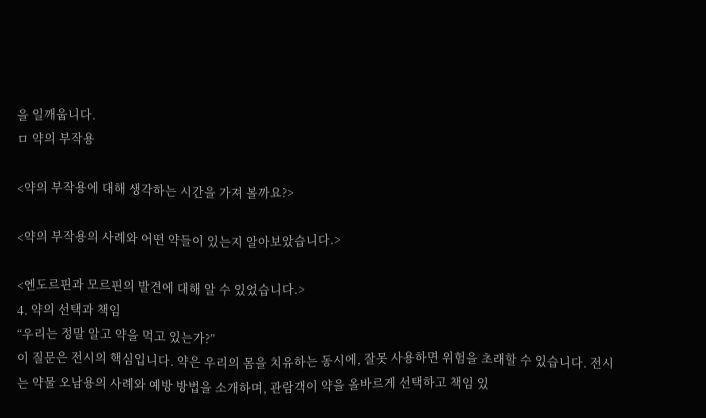을 일깨웁니다.
ㅁ 약의 부작용

<약의 부작용에 대해 생각하는 시간을 가져 볼까요?>

<약의 부작용의 사례와 어떤 약들이 있는지 알아보았습니다.>

<엔도르핀과 모르핀의 발견에 대해 알 수 있었습니다.>
4. 약의 선택과 책임
“우리는 정말 알고 약을 먹고 있는가?”
이 질문은 전시의 핵심입니다. 약은 우리의 몸을 치유하는 동시에, 잘못 사용하면 위험을 초래할 수 있습니다. 전시는 약물 오남용의 사례와 예방 방법을 소개하며, 관람객이 약을 올바르게 선택하고 책임 있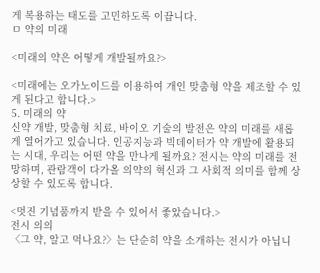게 복용하는 태도를 고민하도록 이끕니다.
ㅁ 약의 미래

<미래의 약은 어떻게 개발될까요?>

<미래에는 오가노이드를 이용하여 개인 맞춤형 약을 제조할 수 있게 된다고 합니다.>
5. 미래의 약
신약 개발, 맞춤형 치료, 바이오 기술의 발전은 약의 미래를 새롭게 열어가고 있습니다. 인공지능과 빅데이터가 약 개발에 활용되는 시대, 우리는 어떤 약을 만나게 될까요? 전시는 약의 미래를 전망하며, 관람객이 다가올 의약의 혁신과 그 사회적 의미를 함께 상상할 수 있도록 합니다.

<멋진 기념품까지 받을 수 있어서 좋았습니다.>
전시 의의
〈그 약, 알고 먹나요?〉는 단순히 약을 소개하는 전시가 아닙니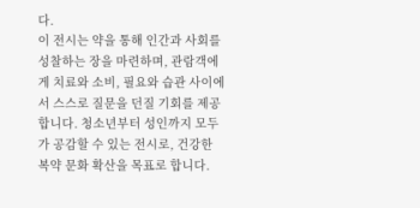다.
이 전시는 약을 통해 인간과 사회를 성찰하는 장을 마련하며, 관람객에게 치료와 소비, 필요와 습관 사이에서 스스로 질문을 던질 기회를 제공합니다. 청소년부터 성인까지 모두가 공감할 수 있는 전시로, 건강한 복약 문화 확산을 목표로 합니다.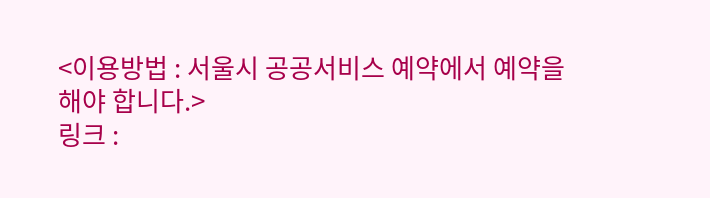<이용방법 : 서울시 공공서비스 예약에서 예약을 해야 합니다.>
링크 :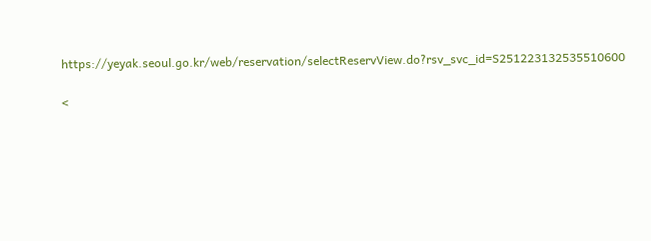https://yeyak.seoul.go.kr/web/reservation/selectReservView.do?rsv_svc_id=S251223132535510600

<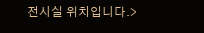전시실 위치입니다.>